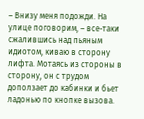– Внизу меня подожди. На улице поговорим, – все-таки сжалившись над пьяным идиотом, киваю в сторону лифта. Мотаясь из стороны в сторону, он с трудом доползает до кабинки и бьет ладонью по кнопке вызова.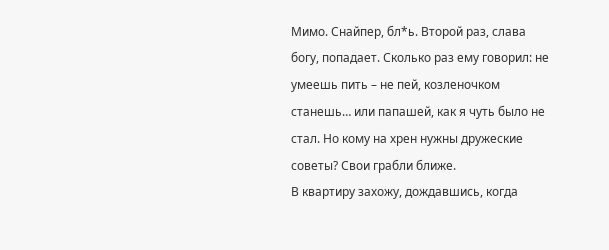Мимо. Снайпер, бл*ь. Второй раз, слава богу, попадает. Сколько раз ему говорил: не умеешь пить – не пей, козленочком станешь… или папашей, как я чуть было не стал. Но кому на хрен нужны дружеские советы? Свои грабли ближе.
В квартиру захожу, дождавшись, когда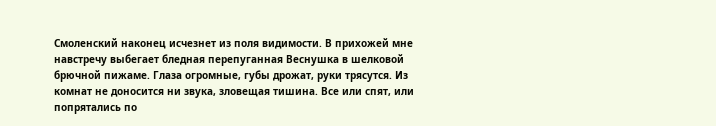Смоленский наконец исчезнет из поля видимости. В прихожей мне навстречу выбегает бледная перепуганная Веснушка в шелковой брючной пижаме. Глаза огромные, губы дрожат, руки трясутся. Из комнат не доносится ни звука, зловещая тишина. Все или спят, или попрятались по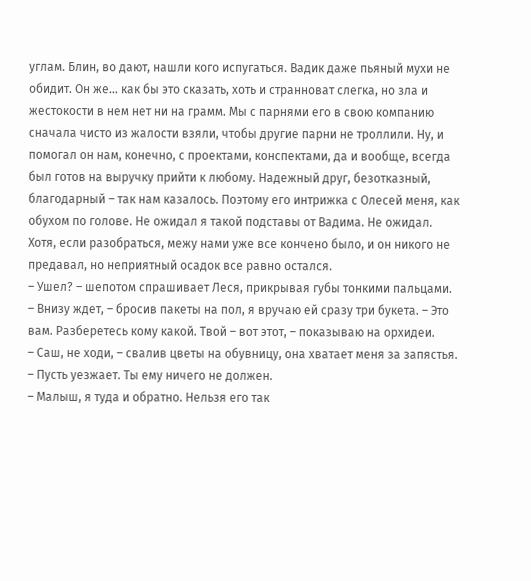углам. Блин, во дают, нашли кого испугаться. Вадик даже пьяный мухи не обидит. Он же… как бы это сказать, хоть и странноват слегка, но зла и жестокости в нем нет ни на грамм. Мы с парнями его в свою компанию сначала чисто из жалости взяли, чтобы другие парни не троллили. Ну, и помогал он нам, конечно, с проектами, конспектами, да и вообще, всегда был готов на выручку прийти к любому. Надежный друг, безотказный, благодарный – так нам казалось. Поэтому его интрижка с Олесей меня, как обухом по голове. Не ожидал я такой подставы от Вадима. Не ожидал. Хотя, если разобраться, межу нами уже все кончено было, и он никого не предавал, но неприятный осадок все равно остался.
– Ушел? – шепотом спрашивает Леся, прикрывая губы тонкими пальцами.
– Внизу ждет, – бросив пакеты на пол, я вручаю ей сразу три букета. – Это вам. Разберетесь кому какой. Твой – вот этот, – показываю на орхидеи.
– Саш, не ходи, – свалив цветы на обувницу, она хватает меня за запястья. – Пусть уезжает. Ты ему ничего не должен.
– Малыш, я туда и обратно. Нельзя его так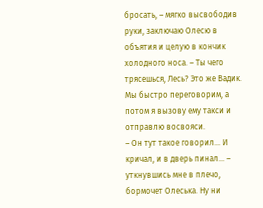бросать, – мягко высвободив руки, заключаю Олесю в объятия и целую в кончик холодного носа. – Ты чего трясешься, Лесь? Это же Вадик. Мы быстро переговорим, а потом я вызову ему такси и отправлю восвояси.
– Он тут такое говорил… И кричал, и в дверь пинал… – уткнувшись мне в плечо, бормочет Олеська. Ну ни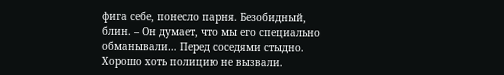фига себе, понесло парня. Безобидный, блин. – Он думает, что мы его специально обманывали… Перед соседями стыдно. Хорошо хоть полицию не вызвали.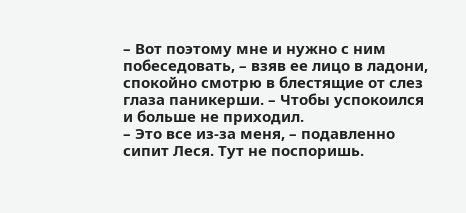– Вот поэтому мне и нужно с ним побеседовать, – взяв ее лицо в ладони, спокойно смотрю в блестящие от слез глаза паникерши. – Чтобы успокоился и больше не приходил.
– Это все из-за меня, – подавленно сипит Леся. Тут не поспоришь.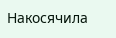Накосячила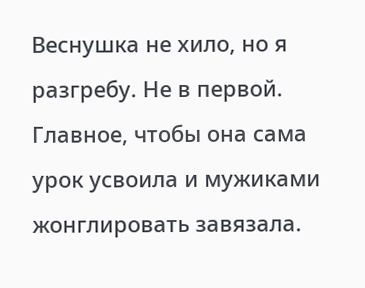Веснушка не хило, но я разгребу. Не в первой. Главное, чтобы она сама урок усвоила и мужиками жонглировать завязала.